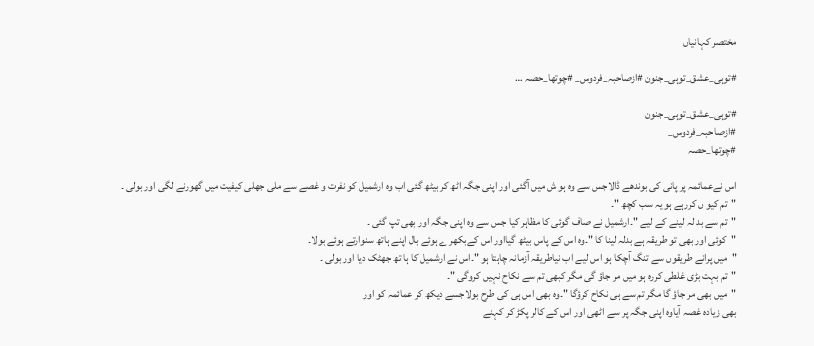مختصر کہانیاں

#توہی_عشق_توہی_جنون #ازصاحبہ_فردوس_ #چوتھا_حصہ …

#توہی_عشق_توہی_جنون
#ازصاحبہ_فردوس_
#چوتھا_حصہ

اس نےعمائمہ پر پانی کی بوندھے ڈالاجس سے وہ ہو ش میں آگئی اور اپنی جگہ اٹھ کر بیٹھ گئی اب وہ ارشمیل کو نفرت و غصے سے ملی جھلی کیفیت میں گھورنے لگی اور بولی ۔
"تم کیو ں کررہے ہو یہ سب کچھ "۔
"تم سے بد لہ لینے کے لیے "۔ارشمیل نے صاف گوئی کا مظاہر کیا جس سے وہ اپنی جگہ اور بھی تپ گئی ۔
"کوئی اور بھی تو طریقہ ہے بدلہ لینا کا "۔وہ اس کے پاس بیٹھ گیااور اس کےبکھر ے ہوئے بال اپنے ہاتھ سنوارتے ہوئے بولا۔
"میں پرانے طریقوں سے تنگ آچکا ہو اس لیے اب نیاطریقہ آزمانہ چاہتا ہو "۔اس نے ارشمیل کا ہا تھ جھٹک دیا اور بولی ۔
"تم بہت بڑی غلطی کررہ ہو میں مر جاؤ گی مگر کبھی تم سے نکاح نہیں کروگی "۔
"میں بھی مر جاؤ گا مگر تم سے ہی نکاح کرؤگا "۔وہ بھی اس ہی کی طرح بولاجسے دیکھ کر عمائمہ کو اور
بھی زیادہ غصہ آیاوہ اپنی جگہ پر سے اٹھی اور اس کے کالر پکڑ کر کہنے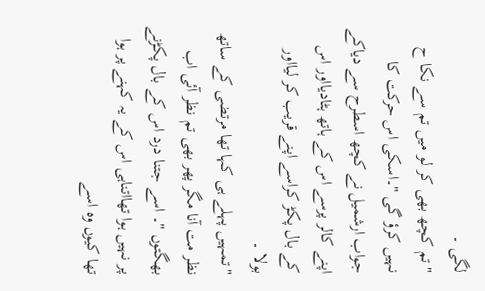لگی ۔
"تم کچھ بھی کر لو میں تم سے نکا ح نہیں کرؤ گی "۔اسکی اس حرکت کا جواب ارشمیل نے کچھ اسطرح سے دیاکے اپنے کالر پرسے اس کے ہاتھ ہٹادیااور اس کے بال پکڑ کراسے اپنے قریب کر لیااور بولا ۔
"تمہیں پہلے ہی کہا تھا مرتضی کے ساتھ نظر مت آنا مگر پھر بھی تم نظر آئی اب بھگتوں "۔ اسے جتنا درد اس کے بال پکڑنے پر نہیں ہوا تھااتناہی اس کے یہ کہنے پر ہوا تھا کیوں وہ اسے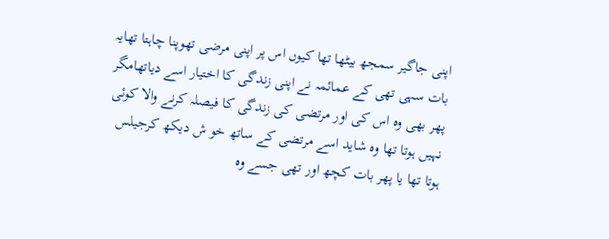اپنی جاگیر سمجھ بیٹھا تھا کیوں اس پر اپنی مرضی تھوپنا چاہتا تھایہ بات سہی تھی کے عمائمہ نے اپنی زندگی کا اختیار اسے دیاتھامگر پھر بھی وہ اس کی اور مرتضی کی زندگی کا فیصلہ کرنے والا کوئی نہیں ہوتا تھا وہ شاید اسے مرتضی کے ساتھ خو ش دیکھ کرجیلس ہوتا تھا یا پھر بات کچھ اور تھی جسے وہ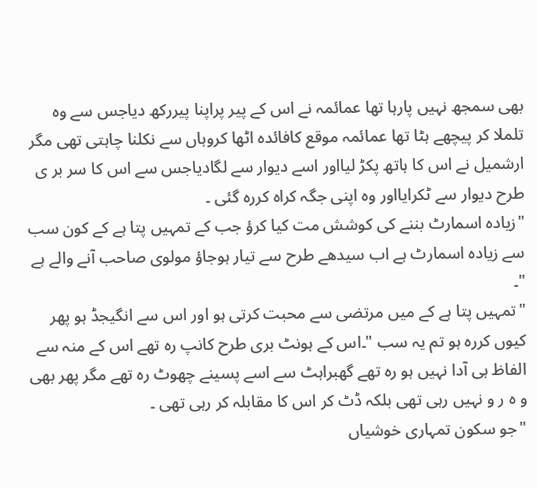بھی سمجھ نہیں پارہا تھا عمائمہ نے اس کے پیر پراپنا پیررکھ دیاجس سے وہ تلملا کر پیچھے ہٹا تھا عمائمہ موقع کافائدہ اٹھا کروہاں سے نکلنا چاہتی تھی مگر ارشمیل نے اس کا ہاتھ پکڑ لیااور اسے دیوار سے لگادیاجس سے اس کا سر بر ی طرح دیوار سے ٹکرایااور وہ اپنی جگہ کراہ کررہ گئی ۔
"زیادہ اسمارٹ بننے کی کوشش مت کیا کرؤ جب کے تمہیں پتا ہے کے کون سب سے زیادہ اسمارٹ ہے اب سیدھے طرح سے تیار ہوجاؤ مولوی صاحب آنے والے ہے "۔
"تمہیں پتا ہے کے میں مرتضی سے محبت کرتی ہو اور اس سے انگیجڈ ہو پھر کیوں کررہ ہو تم یہ سب "۔اس کے ہونٹ بری طرح کانپ رہ تھے اس کے منہ سے الفاظ ہی آدا نہیں ہو رہ تھے گھبراہٹ سے اسے پسینے چھوٹ رہ تھے مگر پھر بھی و ہ ر و نہیں رہی تھی بلکہ ڈٹ کر اس کا مقابلہ کر رہی تھی ۔
"جو سکون تمہاری خوشیاں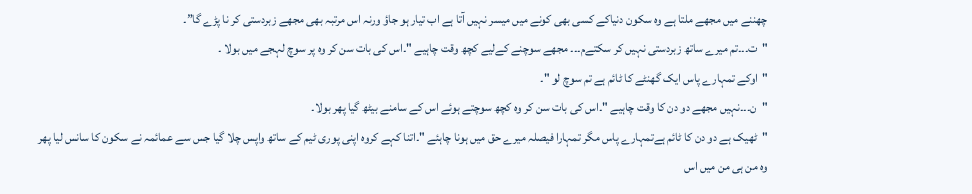چھننے میں مجھے ملتا ہے وہ سکون دنیاکے کسی بھی کونے میں میسر نہیں آتا ہے اب تیار ہو جاؤ ورنہ اس مرتبہ بھی مجھے زبردستی کر نا پڑے گا”۔
"ت۔۔۔تم میرے ساتھ زبردستی نہیں کر سکتےم۔۔۔ مجھے سوچنے کےلیے کچھ وقت چاہیے "۔اس کی بات سن کر وہ پر سوچ لہجے میں بولا ۔
"اوکے تمہارے پاس ایک گھنٹے کا ٹائم ہے تم سوچ لو "۔
"ن۔۔۔نہیں مجھے دو دن کا وقت چاہیے "۔اس کی بات سن کر وہ کچھ سوچتے ہوئے اس کے سامنے بیٹھ گیا پھر بولا۔
"ٹھیک ہے دو دن کا ٹائم ہےتمہارے پاس مگر تمہارا فیصلہ میرے حق میں ہونا چاہئے "۔اتنا کہے کروہ اپنی پوری ٹیم کے ساتھ واپس چلا گیا جس سے عمائمہ نے سکون کا سانس لیا پھر وہ من ہی من میں اس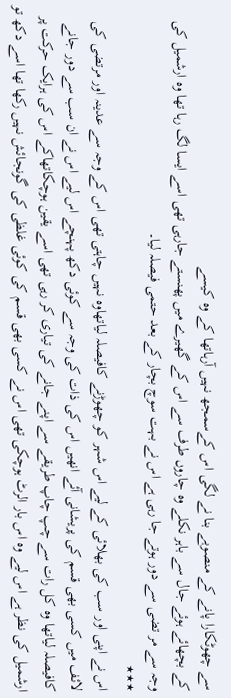سے چھوٹکارا پانے کے منصوبے بنا نے لگی اس کےسمجھ نہیں آرہاتھا کے وہ کیسے
کے بچھائے ہوئے جال سے باہر نکلے وہ چاروں طرف سے اس کے گھیرے میں پھنستے جارہی تھی اسے ایسا لگ رہا تھا وہ ارشمیل کی وجہ سے مر تضی سے دور ہوتے جا رہی ہے اس نے بہت سوچ بچار کے بعد حتمی فیصلہ لیا۔
٭٭٭
اس نے اپنی اور سب کی بھلائی کے لیے اس شہر کو چھوڑنے کافیصلہ لیاتھاوہ نہیں چاہتی تھی اس کے وجہ سے عدینہ اور مرتضی کی لائف میں کسی بھی قسم کی پریشانی آئے انھیں اس کی ذات کی وجہ سے کوئی دکھ پہنچے اس لیے اس نے ان سب سے دور جانے کافیصلہ لیاتھا وہ کل رات سے چپ چاپ طریقے سے اپنے جانے کی تیاری کر رہی تھی اسے یقین ہوچکاتھاکے اس کی ہرایک حرکت پر ارشمیل کی نظر ہے اس لیے وہ اس بار الرٹ ہوچکی تھی اس نے کسی بھی قسم کی کوئی غلظی کی گونجائش نہیں رکھا تھا اسے دکھ تو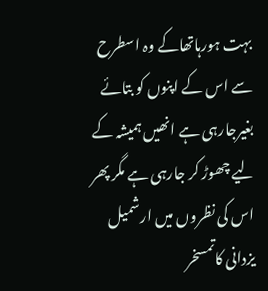بہت ہورہاتھاکے وہ اسطرح سے اس کے اپنوں کو بتائے بغیرجارہی ہے انھیں ہمیشہ کے لیے چھوڑ کر جارہی ہے مگر پھر اس کی نظروں میں ارشمیل یزدانی کاتمسخر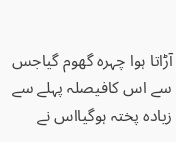آڑاتا ہوا چہرہ گھوم گیاجس سے اس کافیصلہ پہلے سے زیادہ پختہ ہوگیااس نے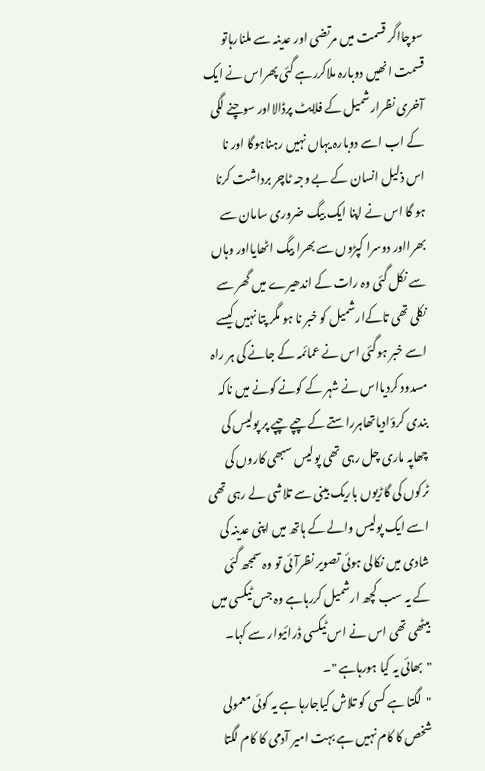سوچااگر قسمت میں مرتضی اور عدینہ سے ملنارہاتو قسمت انھیں دوبارہ ملاکررہے گئی پھراس نے ایک آخری نظرارشمیل کے فلایٹ پرڈالااور سوچنے لگی کے اب اسے دوبارہ یہاں نہیں رہناہوگا اور نا
اس ذلیل انسان کے بے وجہ ٹاچر برداشت کرنا ہو گا اس نے اپنا ایک بیگ ضروری سامان سے بھرااور دوسرا کپڑوں سے بھرا بیگ اٹھایااور وہاں سے نکل گئی وہ رات کے اندھیرے میں گھر سے نکلی تھی تاکےارشمیل کو خبر نا ہو مگر پتا نہیں کیسے اسے خبر ہوگئی اس نے عمائمہ کے جانے کی ہر راہ مسدود کردیااس نے شہر کے کونے کونے میں ناکہ بندی کرؤادیاتھاہرراستے کے چپے چپے پر پولیس کی چھاپہ ماری چل رہی تھی پولیس سبھی کاروں کی ٹرکوں کی گاڑیوں باریک بینی سے تلاشی لے رہی تھی اسے ایک پولیس والے کے ہاتھ میں اپنی عدینہ کی شادی میں نکالی ہوئی تصویر نظرآئی تو وہ سمجھ گئی کے یہ سب کچھ ارشمیل کررہاہے وہ جس ٹیکسی میں بیٹھی تھی اس نے اس ٹیکسی ڈرائیوار سے کہا۔
"بھائی یہ کیا ہورہاہے "۔
"لگتا ہے کسی کو تلاش کیاجارہا ہے یہ کوئی معمولی شخص کا کام نہیں ہے بہت امیر آدمی کا کام لگتا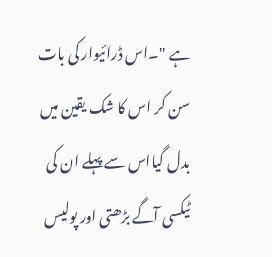ہے "۔اس ڈرائیوار کی بات سن کر اس کا شک یقین میں بدل گیااس سے پہلے ان کی ٹیکسی آگے بڑھتی اور پولیس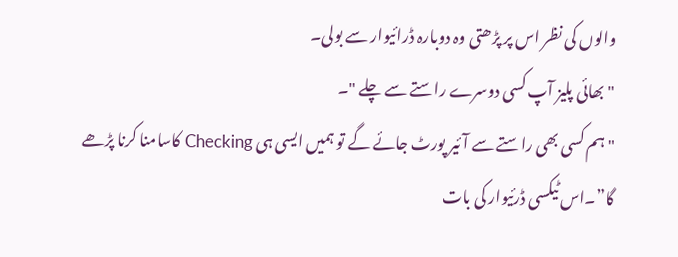والوں کی نظر اس پر پڑھتی وہ دوبارہ ڈرائیوار سے بولی۔
"بھائی پلیز آپ کسی دوسرے راستے سے چلے "۔
"ہم کسی بھی راستے سے آئیر پورٹ جائے گے تو ہمیں ایسی ہی Checking کاسامنا کرنا پڑھے گا”۔اس ٹیکسی ڈرئیوار کی بات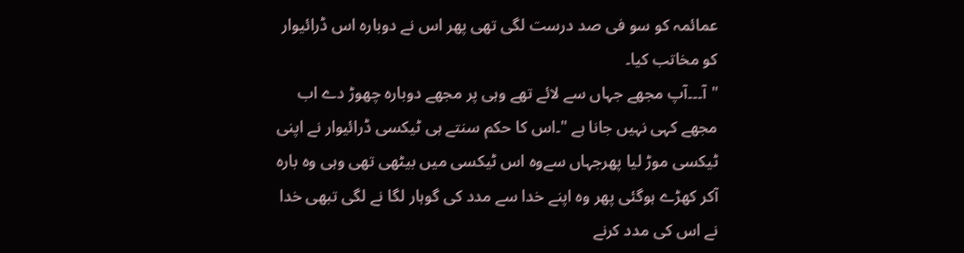عمائمہ کو سو فی صد درست لگی تھی پھر اس نے دوبارہ اس ڈرائیوار کو مخاتب کیا۔
"آ۔۔۔آپ مجھے جہاں سے لائے تھے وہی پر مجھے دوبارہ چھوڑ دے اب مجھے کہی نہیں جانا ہے "۔اس کا حکم سنتے ہی ٹیکسی ڈرائیوار نے اپنی ٹیکسی موڑ لیا پھرجہاں سےوہ اس ٹیکسی میں بیٹھی تھی وہی وہ بارہ آکر کھڑے ہوگئی پھر وہ اپنے خدا سے مدد کی گوہار لگا نے لگی تبھی خدا نے اس کی مدد کرنے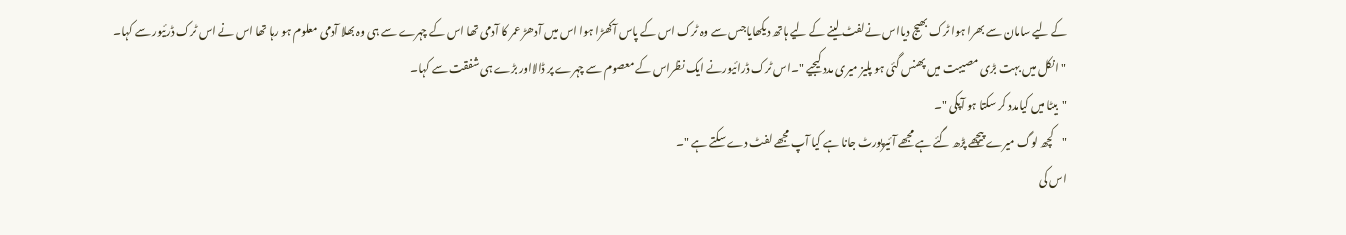کے لیے سامان سے بھرا ہوا ٹرک بھیج دیااس نےلفٹ لینے کے لیے ہاتھ دیکھایاجس سے وہ ٹرک اس کے پاس آکھڑا ہوا اس میں آدھڑ عمر کا آدمی تھا اس کے چہرے سے ہی وہ بھلا آدمی معلوم ہو رہا تھا اس نے اس ٹرک ڈرئیور سے کہا۔
"انکل میں بہت بڑی مصیبت میں پھنس گئی ہو پلیز میری مدد کیجیے "۔اس ٹرک ڈرائیورنے ایک نظراس کے معصوم سے چہرے پر ڈالااور بڑے ہی شفقت سے کہا۔
"بیٹا میں کیامدد کر سکتا ہو آپکی "۔
"کچھ لوگ میرے پیچھے پڑھ گئے ہے مجھے آئیرپورٹ جانا ہے کیا آپ مجھے لفٹ دے سکتے ہے "۔
اس کی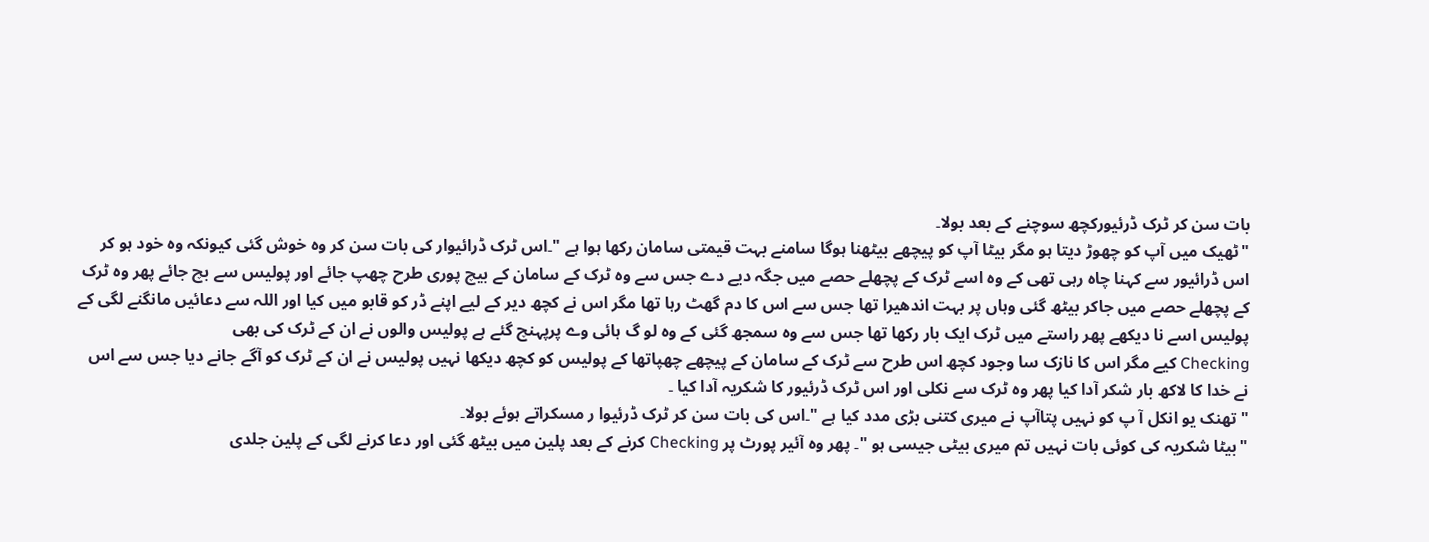بات سن کر ٹرک ڈرئیورکچھ سوچنے کے بعد بولا۔
"ٹھیک میں آپ کو چھوڑ دیتا ہو مگر بیٹا آپ کو پیچھے بیٹھنا ہوگا سامنے بہت قیمتی سامان رکھا ہوا ہے "۔اس ٹرک ڈرائیوار کی بات سن کر وہ خوش گئی کیونکہ وہ خود ہو کر اس ڈرائیور سے کہنا چاہ رہی تھی کے وہ اسے ٹرک کے پچھلے حصے میں جگہ دیے دے جس سے وہ ٹرک کے سامان کے بیچ پوری طرح چھپ جائے اور پولیس سے بچ جائے پھر وہ ٹرک کے پچھلے حصے میں جاکر بیٹھ گئی وہاں پر بہت اندھیرا تھا جس سے اس کا دم گھٹ رہا تھا مگر اس نے کچھ دیر کے لیے اپنے ڈر کو قابو میں کیا اور اللہ سے دعائیں مانگنے لگی کے پولیس اسے نا دیکھے پھر راستے میں ٹرک ایک بار رکھا تھا جس سے وہ سمجھ گئی کے وہ لو گ ہائی وے پرپہنچ گئے ہے پولیس والوں نے ان کے ٹرک کی بھی
Checking کیے مگر اس کا نازک سا وجود کچھ اس طرح سے ٹرک کے سامان کے پیچھے چھپاتھا کے پولیس کو کچھ دیکھا نہیں پولیس نے ان کے ٹرک کو آگے جانے دیا جس سے اس نے خدا کا لاکھ بار شکر آدا کیا پھر وہ ٹرک سے نکلی اور اس ٹرک ڈرئیور کا شکریہ آدا کیا ۔
"تھنک یو انکل آ پ کو نہیں پتاآپ نے میری کتنی بڑی مدد کیا ہے "۔اس کی بات سن کر ٹرک ڈرئیوا ر مسکراتے ہوئے بولا۔
"بیٹا شکریہ کی کوئی بات نہیں تم میری بیٹی جیسی ہو "۔ پھر وہ آئیر پورٹ پر Checking کرنے کے بعد پلین میں بیٹھ گئی اور دعا کرنے لگی کے پلین جلدی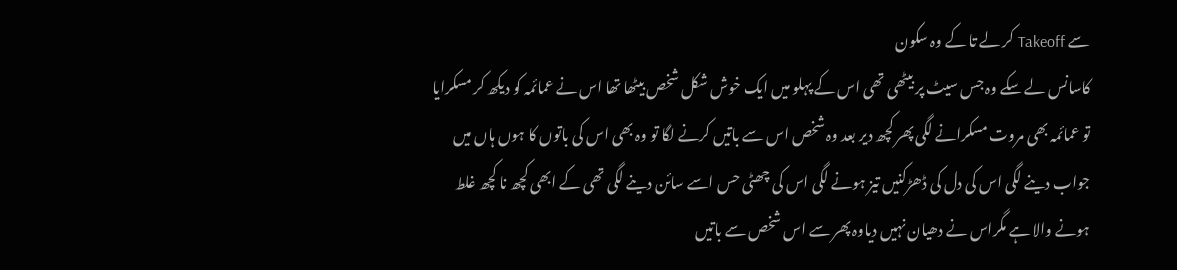سے Takeoff کر لے تا کے وہ سکون
کاسانس لے سکے وہ جس سیٹ پر بیٹھی تھی اس کے پہلو میں ایک خوش شکل شخص بیٹھا تھا اس نے عمائمہ کو دیکھ کر مسکرایا تو عمائمہ بھی مروت مسکرانے لگی پھر کچھ دیر بعد وہ شخص اس سے باتیں کرنے لگا تو وہ بھی اس کی باتوں کا ہوں ہاں میں جواب دینے لگی اس کی دل کی ڈھڑکنیں تیز ہونے لگی اس کی چھٹی حس اسے سائن دینے لگی تھی کے ابھی کچھ نا کچھ غلط ہونے والا ہے مگراس نے دھیان نہیں دیاوہ پھر سے اس شخص سے باتیں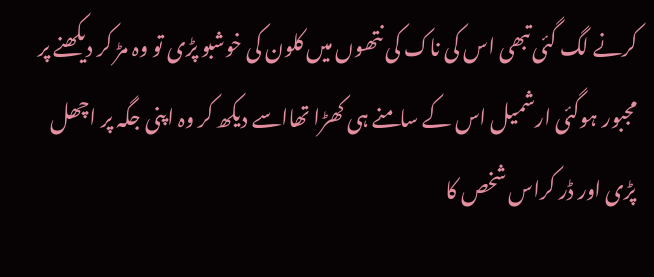کرنے لگ گئی تبھی اس کی ناک کی نتھوں میں کلون کی خوشبو پڑی تو وہ مڑ کر دیکھنے پر مجبور ہوگئی ارشمیل اس کے سامنے ہی کھڑا تھااسے دیکھ کر وہ اپنی جگہ پر اچھل پڑی اور ڈر کراس شخص کا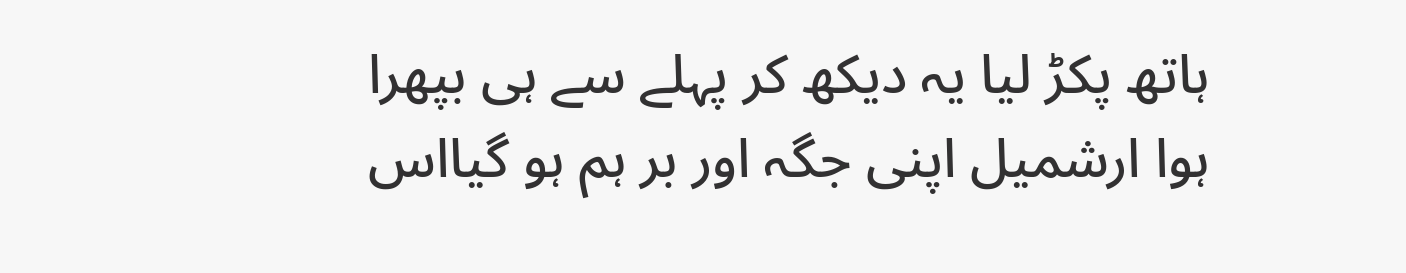ہاتھ پکڑ لیا یہ دیکھ کر پہلے سے ہی بپھرا ہوا ارشمیل اپنی جگہ اور بر ہم ہو گیااس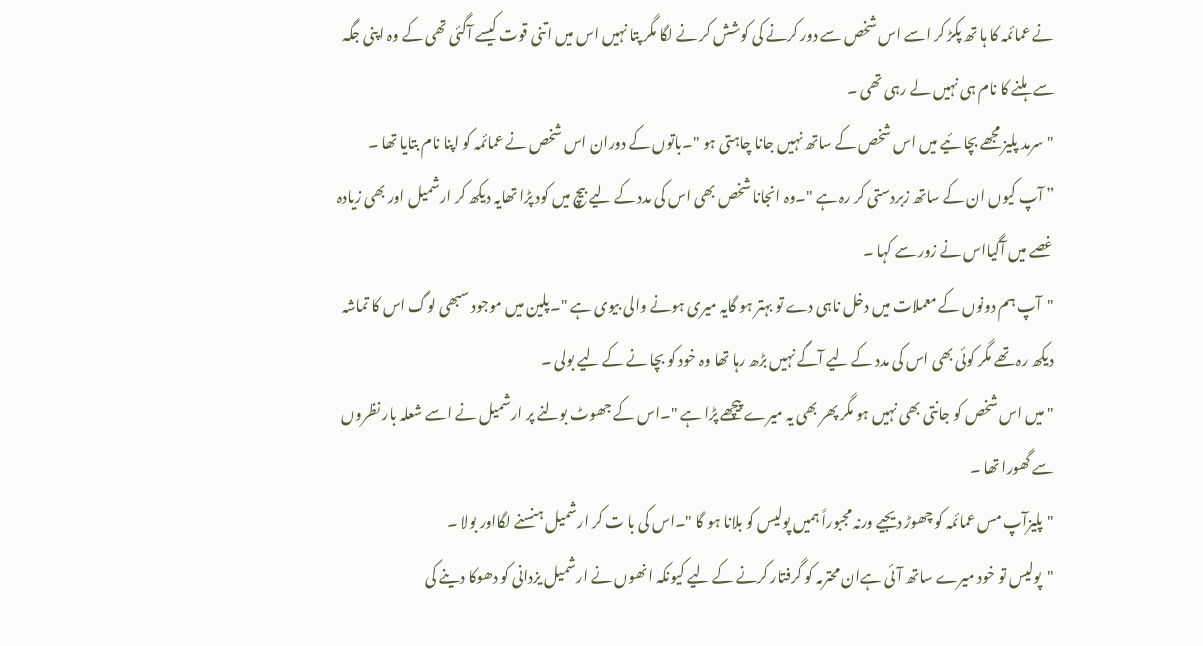نے عمائمہ کا ہا تھ پکڑ کر اسے اس شخص سے دور کرنے کی کوشش کر نے لگا مگر پتا نہیں اس میں اتنی قوت کیسے آگئی تھی کے وہ اپنی جگہ سے ہلنے کا نام ہی نہیں لے رہی تھی ۔
"سرمد پلیز مجھے بچا ئیے میں اس شخص کے ساتھ نہیں جانا چاہتی ہو "۔باتوں کے دوران اس شخص نے عمائمہ کو اپنا نام بتایا تھا ۔
” آپ کیوں ان کے ساتھ زبردستی کر رہ ہے "۔وہ انجانا شخص بھی اس کی مدد کے لیے بیچ میں کود پڑا تھایہ دیکھ کر ارشمیل اور بھی زیادہ غصے میں آگیااس نے زور سے کہا ۔
"آپ ہم دونوں کے معملات میں دخل ناہی دے تو بہتر ہو گایہ میری ہونے والی بیوی ہے "۔پلین میں موجود سبھی لوگ اس کا تماشہ دیکھ رہ تھے مگر کوئی بھی اس کی مدد کے لیے آگے نہیں بڑھ رہا تھا وہ خود کو بچا نے کے لیے بولی ۔
"میں اس شخص کو جانتی بھی نہیں ہو مگر پھر بھی یہ میرے پیچھے پڑا ہے "۔اس کے جھوٹ بولنے پر ارشمیل نے اسے شعلہ بار نظروں سے گھورا تھا ۔
"پلیزآپ مس عمائمہ کو چھوڑ دیجیے ورنہ مجبوراً ہمیں پولیس کو بلانا ہو گا "۔اس کی با ت کر ارشمیل ہنسنے لگااور بولا ۔
"پولیس تو خود میرے ساتھ آئی ہےان محترمہ کو گرفتار کرنے کے لیے کیونکہ انھوں نے ارشمیل یزدانی کو دھوکا دینے کی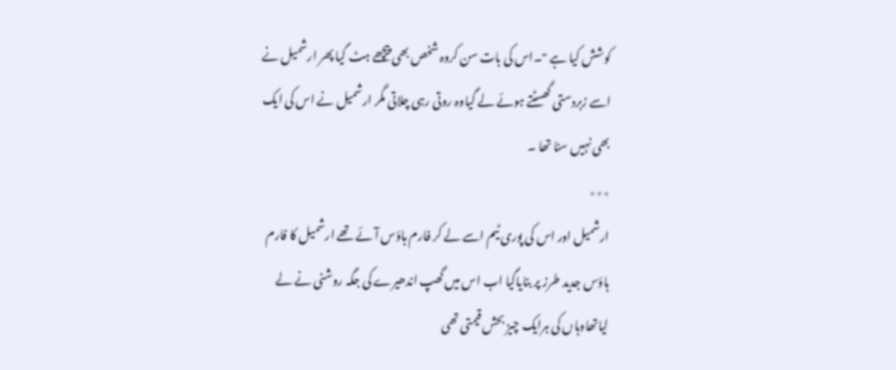کوشش کیا ہے "۔اس کی بات سن کروہ شخص بھی پیچھے ہٹ گیا پھر ارشمیل نے اسے زبردستی گھسٹتے ہوئے لے گیاوہ روتی رہی چلاتی مگر ارشمیل نے اس کی ایک بھی نہیں سنا تھا ۔
٭٭٭
ارشمیل اور اس کی پوری ٹیم اسے لے کر فارم ہاؤس آئے تھے ارشمیل کا فارم ہاؤس جدید طرز پر بنایاگیا اب اس میں گھپ اندھیرے کی جگہ روشنی نے لے لیاتھاوہاں کی ہرایک چیز بحش قیمتی تھی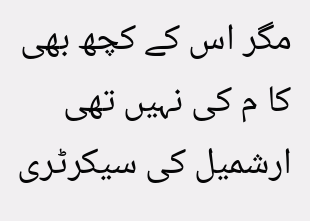مگر اس کے کچھ بھی کا م کی نہیں تھی ارشمیل کی سیکرٹری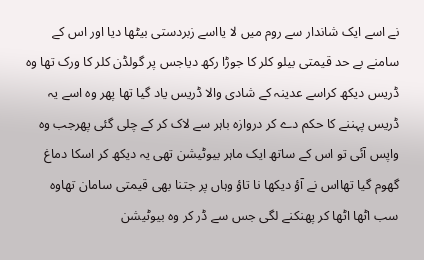نے اسے ایک شاندار سے روم میں لا یااسے زبردستی بیٹھا دیا اور اس کے سامنے بے حد قیمتی بیلو کلر کا جوڑا رکھ دیاجس پر گولڈن کلر کا ورک تھا وہ ڈریس دیکھ کراسے عدینہ کے شادی والا ڈریس یاد گیا تھا پھر وہ اسے یہ ڈریس پہننے کا حکم دے کر دروازہ باہر سے لاک کر کے چلی گئی پھرجب وہ واپس آئی تو اس کے ساتھ ایک ماہر بیوٹیشن تھی یہ دیکھ کر اسکا دماغ گھوم گیا تھااس نے آؤ دیکھا نا تاؤ وہاں پر جتنا بھی قیمتی سامان تھاوہ سب اٹھا اٹھا کر پھنکنے لگی جس سے ڈر کر وہ بیوٹیشن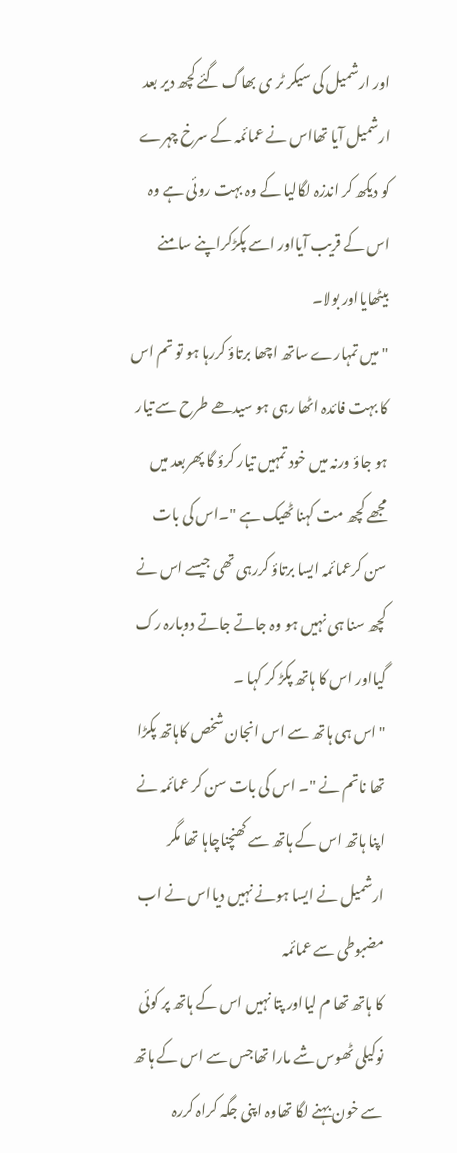اور ارشمیل کی سیکر ٹر ی بھاگ گئے کچھ دیر بعد ارشمیل آیا تھااس نے عمائمہ کے سرخ چہرے کو دیکھ کر اندزہ لگالیا کے وہ بہت روئی ہے وہ اس کے قریب آیااور اسے پکڑکراپنے سامنے بیٹھایااور بولا۔
"میں تمہارے ساتھ اچھا برتاؤ کررہا ہو تو تم اس کا بہت فائدہ اٹھا رہی ہو سیدھے طرح سے تیار ہو جاؤ ورنہ میں خود تمہیں تیار کرؤ گا پھربعد میں مجھے کچھ مت کہنا ٹھیک ہے "۔اس کی بات سن کرعمائمہ ایسا برتاؤ کررہی تھی جیسے اس نے کچھ سنا ہی نہیں ہو وہ جاتے جاتے دوبارہ رک گیااور اس کا ہاتھ پکڑ کر کہا ۔
"اس ہی ہاتھ سے اس انجان شخص کاہاتھ پکڑا تھا ناتم نے "۔ اس کی بات سن کر عمائمہ نے اپنا ہاتھ اس کے ہاتھ سے کھنچناچاہا تھا مگر ارشمیل نے ایسا ہونے نہیں دیااس نے اب مضبوطی سے عمائمہ
کا ہاتھ تھا م لیااور پتا نہیں اس کے ہاتھ پر کوئی نوکیلی ٹھوس شے مارا تھاجس سے اس کے ہاتھ سے خون بہنے لگا تھاوہ اپنی جگہ کراہ کررہ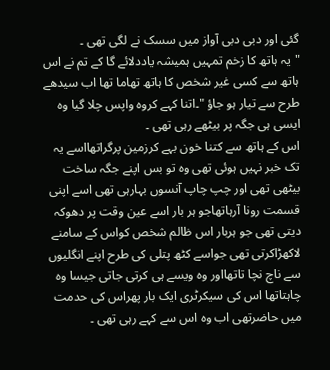گئی اور دبی دبی آواز میں سسک نے لگی تھی ۔
"یہ ہاتھ کا زخم تمہیں ہمیشہ یاددلائے گا کے تم نے اس ہاتھ سے کسی غیر شخص کا ہاتھ تھاما تھا اب سیدھے طرح سے تیار ہو جاؤ "۔اتنا کہے کروہ واپس چلا گیا وہ ایسی ہی جگہ پر بیٹھے رہی تھی ۔
اس کے ہاتھ سے کتنا خون بہے کرزمین پرگراتھااسے یہ تک خبر نہیں ہوئی تھی وہ تو بس اپنے جگہ ساخت بیٹھی تھی اور چپ چاپ آنسوں بہارہی تھی اسے اپنی قسمت رونا آرہاتھاجو ہر بار اسے عین وقت پر دھوکہ دیتی تھی جو ہربار اس ظالم شخص کواس کے سامنے لاکھڑاکرتی تھی جواسے کٹھ پتلی کی طرح اپنے انگلیوں سے ناچ نچا تاتھااور وہ ویسے ہی کرتی جاتی جیسا وہ چاہتاتھا اس کی سیکرٹری ایک بار پھراس کی حدمت میں حاضرتھی اب وہ اس سے کہے رہی تھی ۔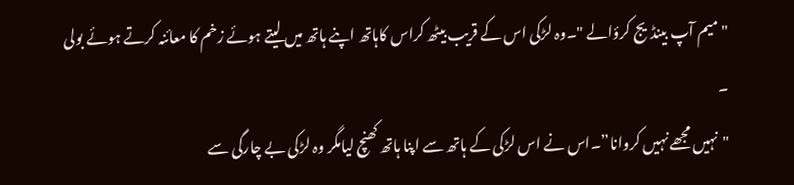"میم آپ بینڈیج کرؤالے "۔وہ لڑکی اس کے قریب بیٹھ کراس کاہاتھ اپنے ہاتھ میں لیتے ہوئے زخم کا معائنہ کرتے ہوئے بولی ۔
"نہیں مجھے نہیں کروانا”۔اس نے اس لڑکی کے ہاتھ سے اپنا ہاتھ کھنچ لیامگر وہ لڑکی بے چارگی سے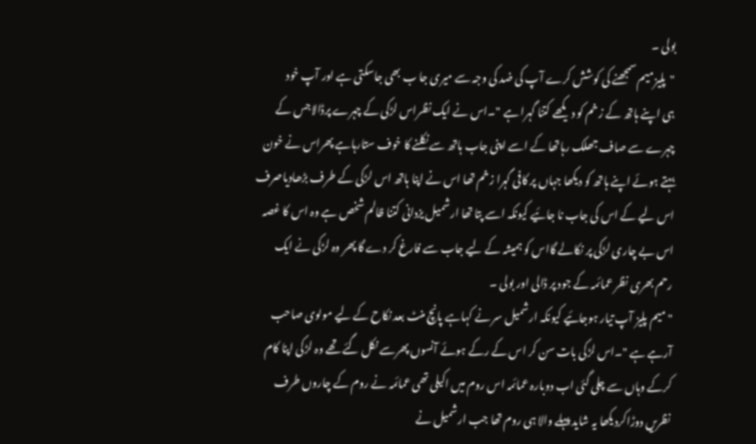بولی ۔
"پلیز میم سمجھنے کی کوشش کرے آپ کی ضد کی وجہ سے میری جا ب بھی جاسکتی ہے اور آپ خود
ہی اپنے ہاتھ کے زخم کو دیکھے کتنا گہرا ہے "۔اس نے ایک نظراس لڑکی کے چہرے پرڈالاجس کے چہرے سے صاف جھلک رہاتھا کے اسے اپنی جاب ہاتھ سے نکلنے کا خوف ستارہاہے پھراس نے خون بہتے ہوئے اپنے ہاتھ کو دیکھا جہاں پر کافی گہرا زخم تھا اس نے اپنا ہاتھ اس لڑکی کے طرف بڑھادیاصرف اس لیے کے اس کی جاب نا جائیے کیونکہ اسے پتا تھا ارشمیل یزدانی کتنا ظالم شخص ہے وہ اس کا غصہ اس بے چاری لڑکی پر نکالے گااس کو ہمیشہ کے لیے جاب سے فارغ کر دے گا پھر وہ لڑکی نے ایک رحم بھری نظر عمائمہ کے جود پر ڈالی اور بولی ۔
"میم پلیز آپ تیار ہوجائیے کیونکہ ارشمیل سر نے کہاہے پانچ منٹ بعد نکاح کے لیے مولوی صاحب آرہے ہے "۔اس لڑکی بات سن کر اس کے رکے ہوئے آنسوں پھرسے نکل گئے تھے وہ لڑکی اپنا کام کرکے وہاں سے چلی گئی اب دوبارہ عمائمہ اس روم میں اکیلی تھی عمائمہ نے روم کے چاروں طرف نظریں دوڑاکردیکھا یہ شاید پہلے والا ہی روم تھا جب ارشمیل نے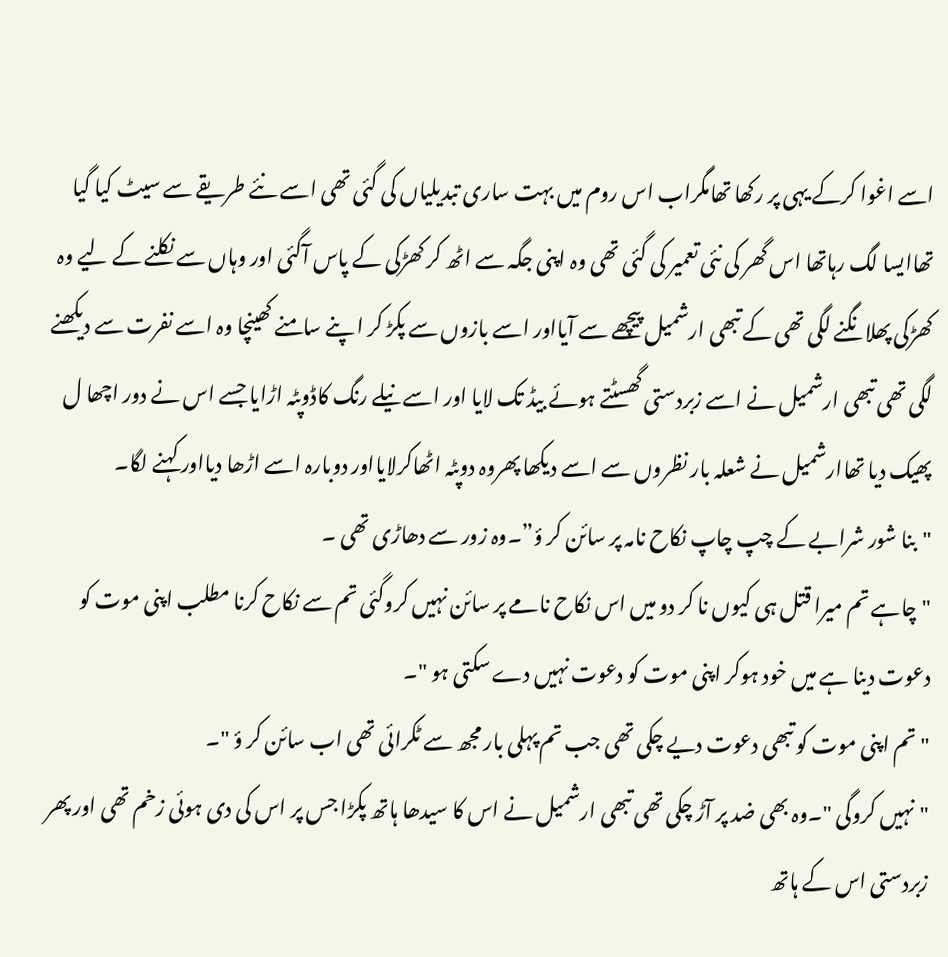اسے اغوا کرکے یہی پر رکھا تھامگراب اس روم میں بہت ساری تبدیلیاں کی گئی تھی اسے نئے طریقے سے سیٹ کیا گیا تھاایسا لگ رہاتھا اس گھر کی نئی تعمیر کی گئی تھی وہ اپنی جگہ سے اٹھ کر کھڑکی کے پاس آگئی اور وہاں سے نکلنے کے لیے وہ کھڑکی پھلانگنے لگی تھی کے تبھی ارشمیل پیچھے سے آیااور اسے بازوں سے پکڑ کر ا پنے سامنے کھینچا وہ اسے نفرت سے دیکھنے لگی تھی تبھی ارشمیل نے اسے زبردستی گھسٹتے ہوئے بیڈ تک لایا اور اسے نیلے رنگ کاڈوپٹہ اڑایا جسے اس نے دور اچھا ل پھیک دیا تھاارشمیل نے شعلہ بار نظروں سے اسے دیکھا پھروہ دوپٹہ اٹھاکرلایااور دوبارہ اسے اڑھا دیااور کہنے لگا۔
"بنا شور شرابے کے چپ چاپ نکاح نامہ پر سائن کر ؤ”۔وہ زور سے دھاڑی تھی ۔
"چاہے تم میرا قتل ہی کیوں نا کر دو میں اس نکاح نامے پر سائن نہیں کروگئی تم سے نکاح کرنا مطلب اپنی موت کو دعوت دینا ہے میں خود ہوکر اپنی موت کو دعوت نہیں دے سکتی ہو "۔
"تم اپنی موت کو تبھی دعوت دیے چکی تھی جب تم پہلی بار مجھ سے ٹکرائی تھی اب سائن کر ؤ "۔
"نہیں کروگی "۔وہ بھی ضد پر آڑ چکی تھی تبھی ارشمیل نے اس کا سیدھا ہاتھ پکڑا جس پر اس کی دی ہوئی زخم تھی اور پھر زبردستی اس کے ہاتھ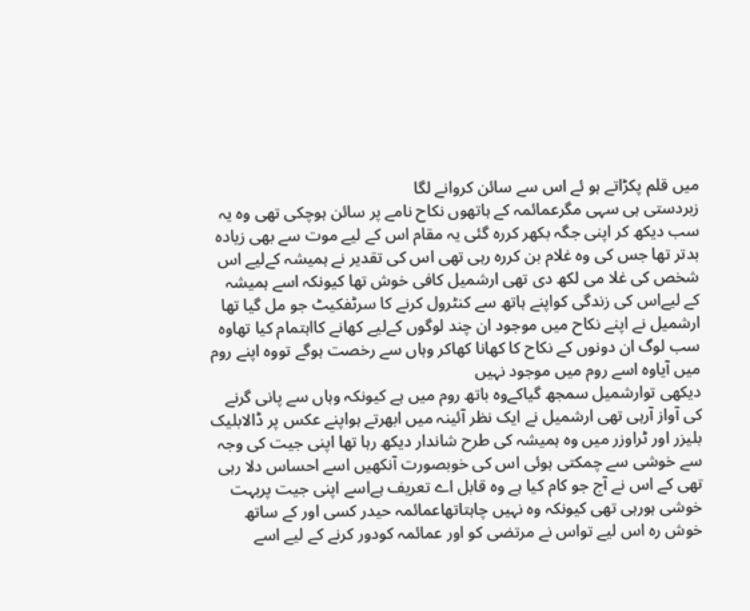میں قلم پکڑاتے ہو ئے اس سے سائن کروانے لگا
زبردستی ہی سہی مگرعمائمہ کے ہاتھوں نکاح نامے پر سائن ہوچکی تھی وہ یہ سب دیکھ کر اپنی جگہ بکھر کررہ گئی یہ مقام اس کے لیے موت سے بھی زیادہ بدتر تھا جس کی وہ غلام بن کررہ رہی تھی اس کی تقدیر نے ہمیشہ کےلیے اس شخص کی غلا می لکھ دی تھی ارشمیل کافی خوش تھا کیونکہ اسے ہمیشہ کے لیےاس کی زندگی کواپنے ہاتھ سے کنٹرول کرنے کا سرٹفکیٹ جو مل گیا تھا ارشمیل نے اپنے نکاح میں موجود ان چند لوگوں کےلیے کھانے کااہتمام کیا تھاوہ سب لوگ ان دونوں کے نکاح کا کھانا کھاکر وہاں سے رخصت ہوگے تووہ اپنے روم میں آیاوہ اسے روم میں موجود نہیں
دیکھی توارشمیل سمجھ گیاکےوہ باتھ روم میں ہے کیونکہ وہاں سے پانی گرنے کی آواز آرہی تھی ارشمیل نے ایک نظر آئینہ میں ابھرتے ہواپنے عکس پر ڈالابلیک بلیزر اور ٹراوزر میں وہ ہمیشہ کی طرح شاندار دیکھ رہا تھا اپنی جیت کی وجہ سے خوشی سے چمکتی ہوئی اس کی خوبصورت آنکھیں اسے احساس دلا رہی تھی کے اس نے آج جو کام کیا ہے وہ قابل اے تعریف ہےاسے اپنی جیت پربہت خوشی ہورہی تھی کیونکہ وہ نہیں چاہتاتھاعمائمہ حیدر کسی اور کے ساتھ خوش رہ اس لیے تواس نے مرتضی کو اور عمائمہ کودور کرنے کے لیے اسے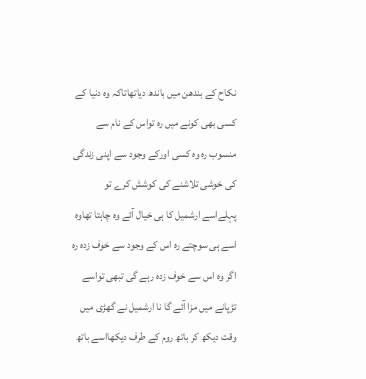نکاح کے بندھن میں باندھ دیاتھاتاکہ وہ دنیا کے کسی بھی کونے میں رہ تواس کے نام سے منسوب رہ وہ کسی اورکے وجود سے اپنی زندگی کی خوشی تلاشنے کی کوشش کرے تو پہلےاسے ارشمیل کا ہی خیال آئے وہ چاہتا تھاوہ اسے ہی سوچتے رہ اس کے وجود سے خوف زدہ رہ اگر وہ اس سے خوف زدہ رہے گی تبھی تواسے تڑپانے میں مزا آئے گا نا ارشمیل نے گھڑی میں وقت دیکھ کر باتھ روم کے طرف دیکھااسے باتھ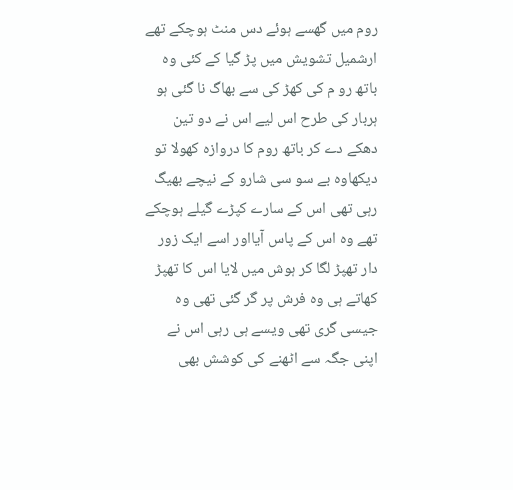روم میں گھسے ہوئے دس منٹ ہوچکے تھے ارشمیل تشویش میں پڑ گیا کے کئی وہ باتھ رو م کی کھڑ کی سے بھاگ نا گئی ہو ہربار کی طرح اس لیے اس نے دو تین دھکے دے کر باتھ روم کا دروازہ کھولا تو دیکھاوہ بے سو سی شارو کے نیچے بھیگ رہی تھی اس کے سارے کپڑے گیلے ہوچکے تھے وہ اس کے پاس آیااور اسے ایک زور دار تھپڑ لگا کر ہوش میں لایا اس کا تھپڑ کھاتے ہی وہ فرش پر گر گئی تھی وہ جیسی گری تھی ویسے ہی رہی اس نے اپنی جگہ سے اٹھنے کی کوشش بھی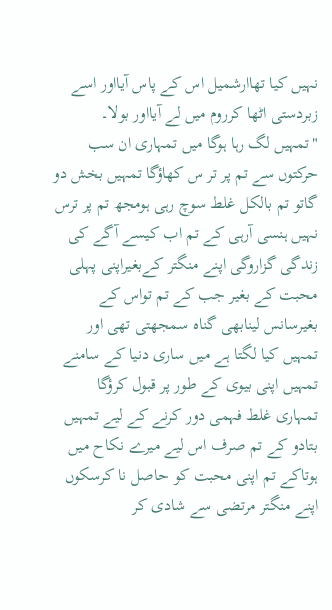نہیں کیا تھاارشمیل اس کے پاس آیااور اسے زبردستی اٹھا کرروم میں لے آیااور بولا۔
"تمہیں لگ رہا ہوگا میں تمہاری ان سب حرکتوں سے تم پر تر س کھاؤگا تمہیں بخش دو گاتو تم بالکل غلط سوچ رہی ہومجھ تم پر ترس نہیں ہنسی آرہی کے تم اب کیسے آگے کی زندگی گزاروگی اپنے منگتر کےبغیراپنی پہلی محبت کے بغیر جب کے تم تواس کے بغیرسانس لینابھی گناہ سمجھتی تھی اور تمہیں کیا لگتا ہے میں ساری دنیا کے سامنے تمہیں اپنی بیوی کے طور پر قبول کرؤگا تمہاری غلط فہمی دور کرنے کے لیے تمہیں بتادو کے تم صرف اس لیے میرے نکاح میں ہوتاکے تم اپنی محبت کو حاصل نا کرسکوں اپنے منگتر مرتضی سے شادی کر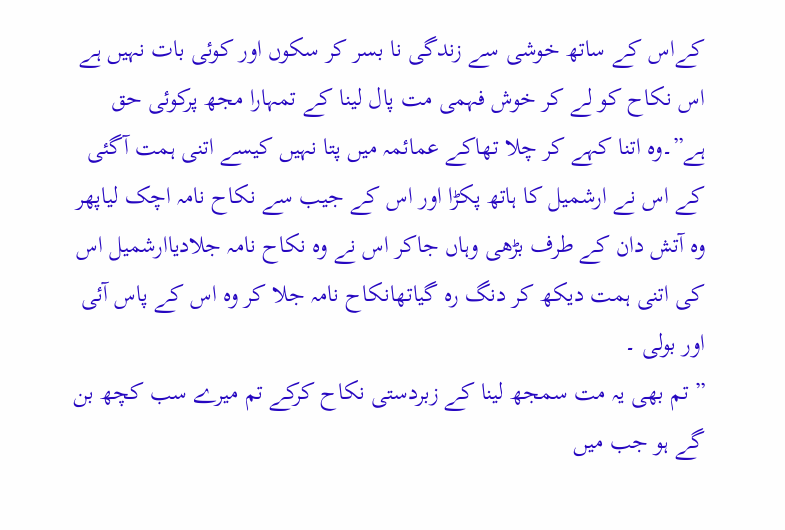کےاس کے ساتھ خوشی سے زندگی نا بسر کر سکوں اور کوئی بات نہیں ہے اس نکاح کو لے کر خوش فہمی مت پال لینا کے تمہارا مجھ پرکوئی حق ہے”۔وہ اتنا کہے کر چلا تھاکے عمائمہ میں پتا نہیں کیسے اتنی ہمت آگئی کے اس نے ارشمیل کا ہاتھ پکڑا اور اس کے جیب سے نکاح نامہ اچک لیاپھر وہ آتش دان کے طرف بڑھی وہاں جاکر اس نے وہ نکاح نامہ جلادیاارشمیل اس کی اتنی ہمت دیکھ کر دنگ رہ گیاتھانکاح نامہ جلا کر وہ اس کے پاس آئی اور بولی ۔
” تم بھی یہ مت سمجھ لینا کے زبردستی نکاح کرکے تم میرے سب کچھ بن گے ہو جب میں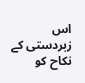اس زبردستی کے نکاح کو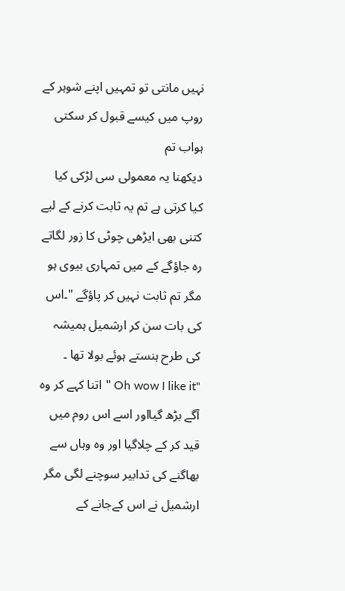نہیں مانتی تو تمہیں اپنے شوہر کے روپ میں کیسے قبول کر سکتی ہواب تم
دیکھنا یہ معمولی سی لڑکی کیا کیا کرتی ہے تم یہ ثابت کرنے کے لیے کتنی بھی ایڑھی چوٹی کا زور لگاتے رہ جاؤگے کے میں تمہاری بیوی ہو مگر تم ثابت نہیں کر پاؤگے "۔اس کی بات سن کر ارشمیل ہمیشہ کی طرح ہنستے ہوئے بولا تھا ۔
"Oh wow I like it "اتنا کہے کر وہ آگے بڑھ گیااور اسے اس روم میں قید کر کے چلاگیا اور وہ وہاں سے بھاگنے کی تدابیر سوچنے لگی مگر ارشمیل نے اس کےجانے کے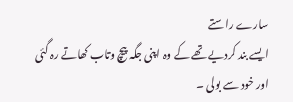سارے راستے
ایسے بند کردیے تھے کے وہ اپنی جگہ پیچ وتاب کھاتے رہ گئی اور خود سے بولی ۔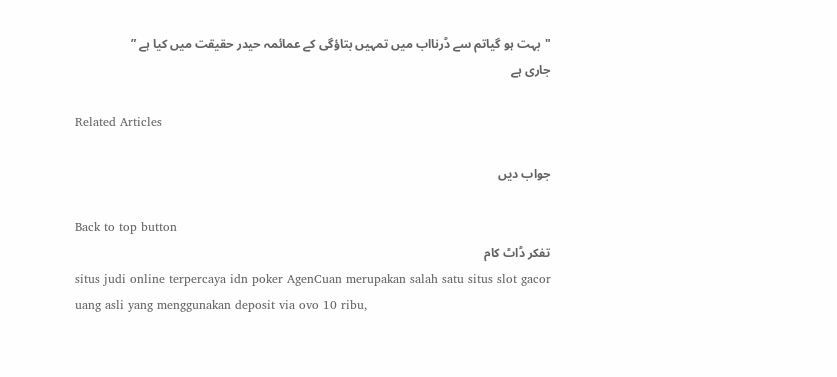"بہت ہو گیاتم سے ڈرنااب میں تمہیں بتاؤگی کے عمائمہ حیدر حقیقت میں کیا ہے ”
جاری ہے

Related Articles

جواب دیں

Back to top button
تفکر ڈاٹ کام
situs judi online terpercaya idn poker AgenCuan merupakan salah satu situs slot gacor uang asli yang menggunakan deposit via ovo 10 ribu,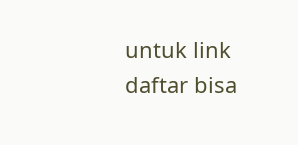untuk link daftar bisa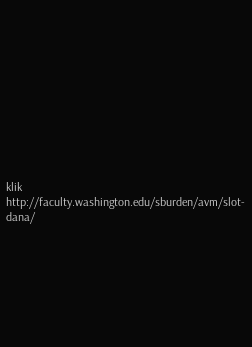klik http://faculty.washington.edu/sburden/avm/slot-dana/